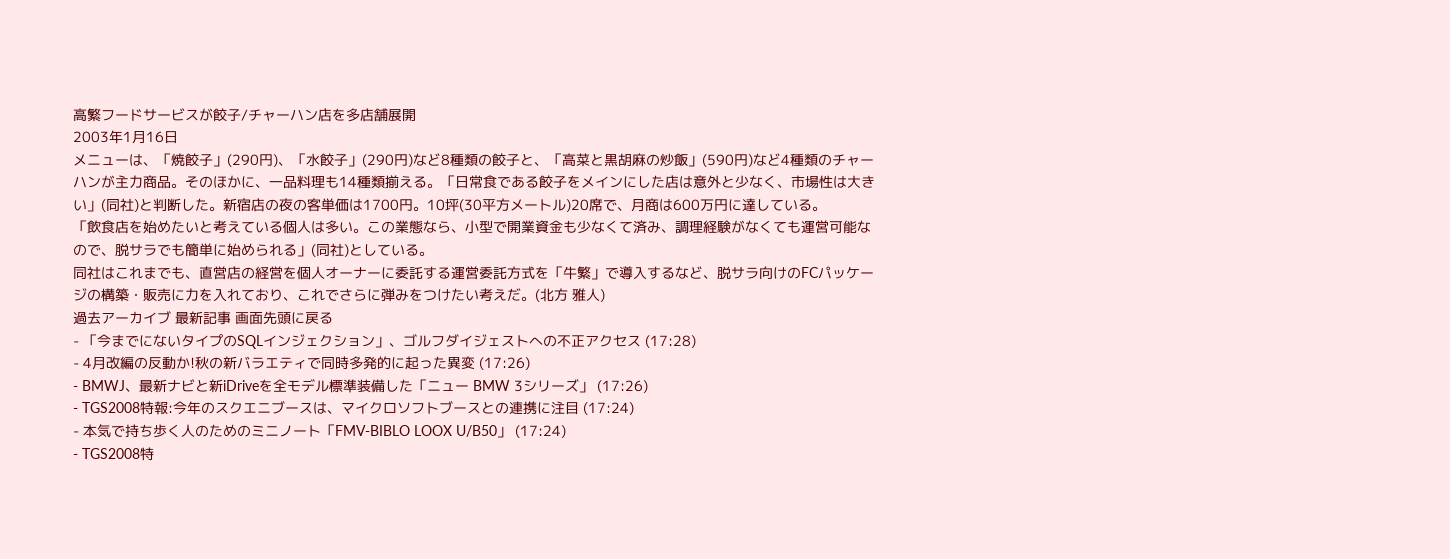高繁フードサービスが餃子/チャーハン店を多店舗展開
2003年1月16日
メニューは、「焼餃子」(290円)、「水餃子」(290円)など8種類の餃子と、「高菜と黒胡麻の炒飯」(590円)など4種類のチャーハンが主力商品。そのほかに、一品料理も14種類揃える。「日常食である餃子をメインにした店は意外と少なく、市場性は大きい」(同社)と判断した。新宿店の夜の客単価は1700円。10坪(30平方メートル)20席で、月商は600万円に達している。
「飲食店を始めたいと考えている個人は多い。この業態なら、小型で開業資金も少なくて済み、調理経験がなくても運営可能なので、脱サラでも簡単に始められる」(同社)としている。
同社はこれまでも、直営店の経営を個人オーナーに委託する運営委託方式を「牛繁」で導入するなど、脱サラ向けのFCパッケージの構築・販売に力を入れており、これでさらに弾みをつけたい考えだ。(北方 雅人)
過去アーカイブ 最新記事 画面先頭に戻る
- 「今までにないタイプのSQLインジェクション」、ゴルフダイジェストへの不正アクセス (17:28)
- 4月改編の反動か!秋の新バラエティで同時多発的に起った異変 (17:26)
- BMWJ、最新ナビと新iDriveを全モデル標準装備した「ニュー BMW 3シリーズ」 (17:26)
- TGS2008特報:今年のスクエニブースは、マイクロソフトブースとの連携に注目 (17:24)
- 本気で持ち歩く人のためのミニノート「FMV-BIBLO LOOX U/B50」 (17:24)
- TGS2008特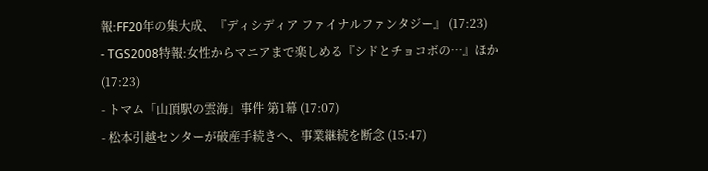報:FF20年の集大成、『ディシディア ファイナルファンタジー』 (17:23)
- TGS2008特報:女性からマニアまで楽しめる『シドとチョコボの…』ほか (17:23)
- トマム「山頂駅の雲海」事件 第1幕 (17:07)
- 松本引越センターが破産手続きへ、事業継続を断念 (15:47)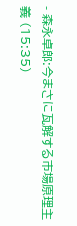- 森永卓郎:今まさに瓦解する市場原理主義 (15:35)